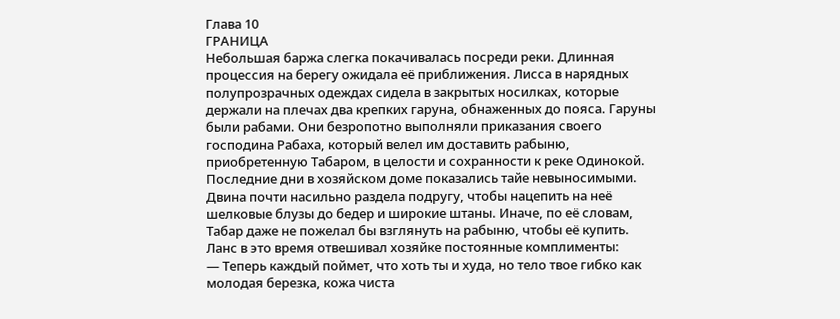Глава 10
ГРАНИЦА
Небольшая баржа слегка покачивалась посреди реки. Длинная процессия на берегу ожидала её приближения. Лисса в нарядных полупрозрачных одеждах сидела в закрытых носилках, которые держали на плечах два крепких гаруна, обнаженных до пояса. Гаруны были рабами. Они безропотно выполняли приказания своего господина Рабаха, который велел им доставить рабыню, приобретенную Табаром, в целости и сохранности к реке Одинокой.
Последние дни в хозяйском доме показались тайе невыносимыми. Двина почти насильно раздела подругу, чтобы нацепить на неё шелковые блузы до бедер и широкие штаны. Иначе, по её словам, Табар даже не пожелал бы взглянуть на рабыню, чтобы её купить. Ланс в это время отвешивал хозяйке постоянные комплименты:
— Теперь каждый поймет, что хоть ты и худа, но тело твое гибко как молодая березка, кожа чиста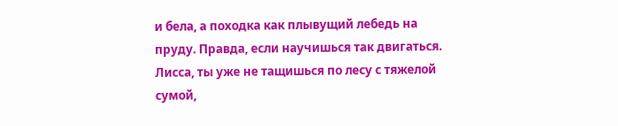и бела, а походка как плывущий лебедь на пруду. Правда, если научишься так двигаться. Лисса, ты уже не тащишься по лесу с тяжелой сумой,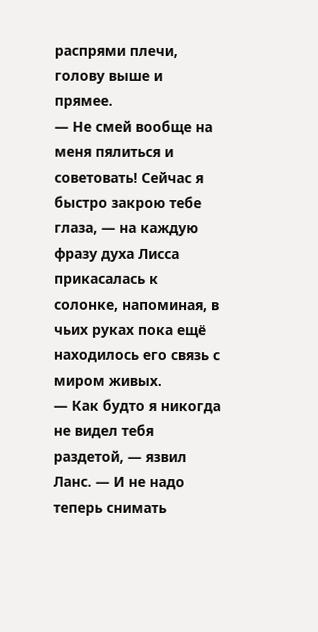распрями плечи, голову выше и прямее.
— Не смей вообще на меня пялиться и советовать! Сейчас я быстро закрою тебе глаза, — на каждую фразу духа Лисса прикасалась к солонке, напоминая, в чьих руках пока ещё находилось его связь с миром живых.
— Как будто я никогда не видел тебя раздетой, — язвил Ланс. — И не надо теперь снимать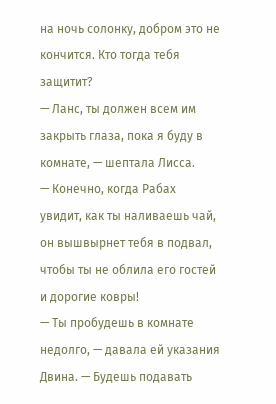на ночь солонку, добром это не кончится. Кто тогда тебя защитит?
— Ланс, ты должен всем им закрыть глаза, пока я буду в комнате, — шептала Лисса.
— Конечно, когда Рабах увидит, как ты наливаешь чай, он вышвырнет тебя в подвал, чтобы ты не облила его гостей и дорогие ковры!
— Ты пробудешь в комнате недолго, — давала ей указания Двина. — Будешь подавать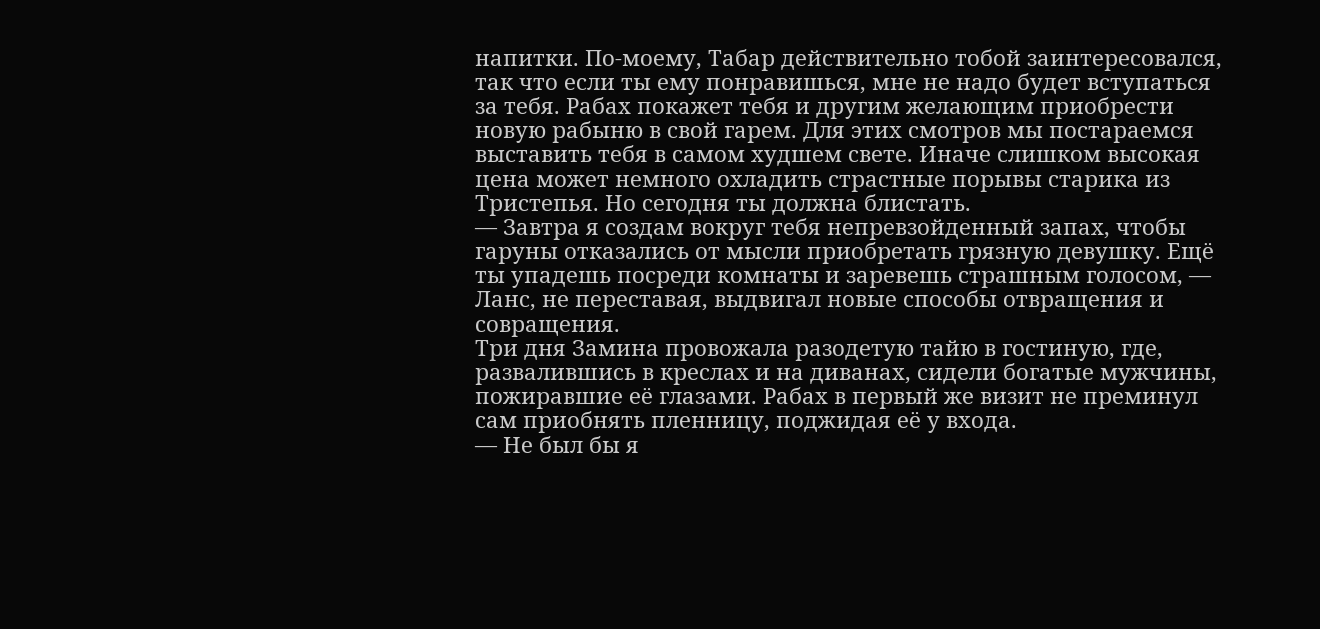напитки. По-моему, Табар действительно тобой заинтересовался, так что если ты ему понравишься, мне не надо будет вступаться за тебя. Рабах покажет тебя и другим желающим приобрести новую рабыню в свой гарем. Для этих смотров мы постараемся выставить тебя в самом худшем свете. Иначе слишком высокая цена может немного охладить страстные порывы старика из Тристепья. Но сегодня ты должна блистать.
— Завтра я создам вокруг тебя непревзойденный запах, чтобы гаруны отказались от мысли приобретать грязную девушку. Ещё ты упадешь посреди комнаты и заревешь страшным голосом, — Ланс, не переставая, выдвигал новые способы отвращения и совращения.
Три дня Замина провожала разодетую тайю в гостиную, где, развалившись в креслах и на диванах, сидели богатые мужчины, пожиравшие её глазами. Рабах в первый же визит не преминул сам приобнять пленницу, поджидая её у входа.
— Не был бы я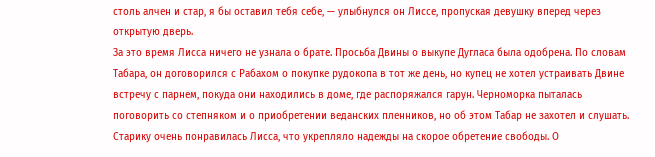столь алчен и стар, я бы оставил тебя себе, — улыбнулся он Лиссе, пропуская девушку вперед через открытую дверь.
За это время Лисса ничего не узнала о брате. Просьба Двины о выкупе Дугласа была одобрена. По словам Табара, он договорился с Рабахом о покупке рудокопа в тот же день, но купец не хотел устраивать Двине встречу с парнем, покуда они находились в доме, где распоряжался гарун. Черноморка пыталась поговорить со степняком и о приобретении веданских пленников, но об этом Табар не захотел и слушать.
Старику очень понравилась Лисса, что укрепляло надежды на скорое обретение свободы. О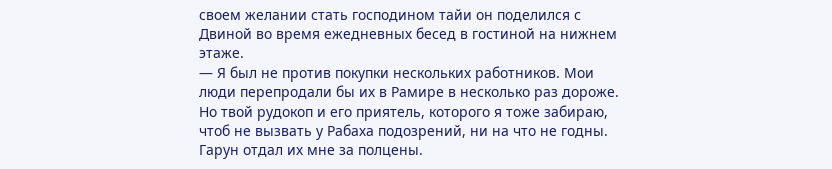своем желании стать господином тайи он поделился с Двиной во время ежедневных бесед в гостиной на нижнем этаже.
— Я был не против покупки нескольких работников. Мои люди перепродали бы их в Рамире в несколько раз дороже. Но твой рудокоп и его приятель, которого я тоже забираю, чтоб не вызвать у Рабаха подозрений, ни на что не годны. Гарун отдал их мне за полцены.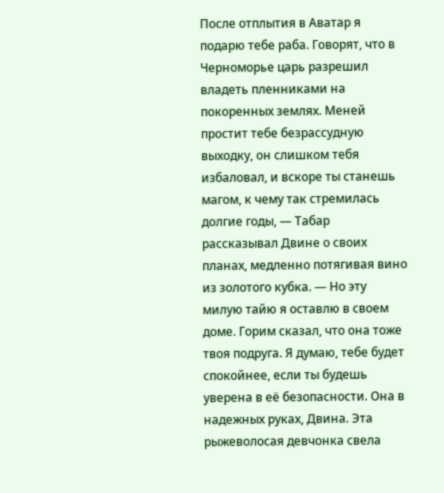После отплытия в Аватар я подарю тебе раба. Говорят, что в Черноморье царь разрешил владеть пленниками на покоренных землях. Меней простит тебе безрассудную выходку, он слишком тебя избаловал, и вскоре ты станешь магом, к чему так стремилась долгие годы, — Табар рассказывал Двине о своих планах, медленно потягивая вино из золотого кубка. — Но эту милую тайю я оставлю в своем доме. Горим сказал, что она тоже твоя подруга. Я думаю, тебе будет спокойнее, если ты будешь уверена в её безопасности. Она в надежных руках, Двина. Эта рыжеволосая девчонка свела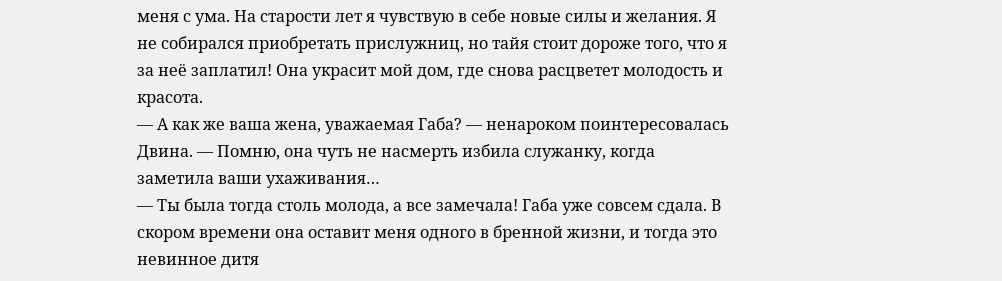меня с ума. На старости лет я чувствую в себе новые силы и желания. Я не собирался приобретать прислужниц, но тайя стоит дороже того, что я за неё заплатил! Она украсит мой дом, где снова расцветет молодость и красота.
— А как же ваша жена, уважаемая Габа? — ненароком поинтересовалась Двина. — Помню, она чуть не насмерть избила служанку, когда заметила ваши ухаживания…
— Ты была тогда столь молода, а все замечала! Габа уже совсем сдала. В скором времени она оставит меня одного в бренной жизни, и тогда это невинное дитя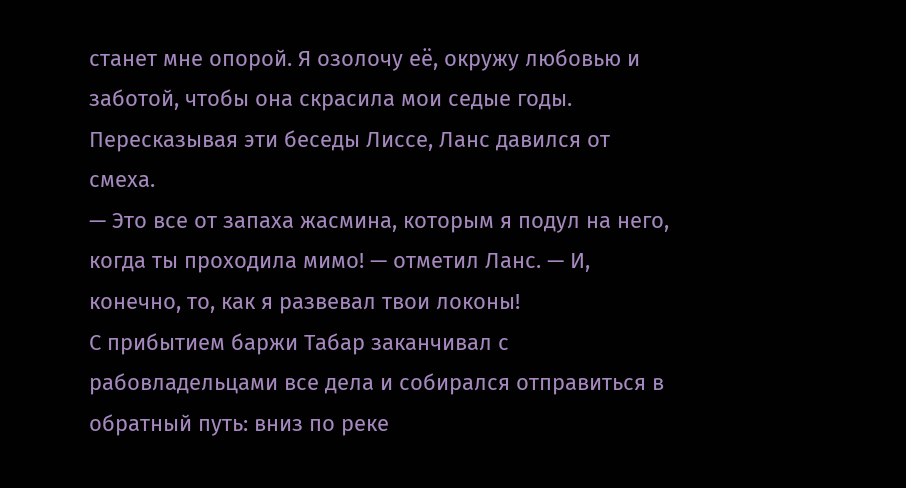станет мне опорой. Я озолочу её, окружу любовью и заботой, чтобы она скрасила мои седые годы.
Пересказывая эти беседы Лиссе, Ланс давился от смеха.
— Это все от запаха жасмина, которым я подул на него, когда ты проходила мимо! — отметил Ланс. — И, конечно, то, как я развевал твои локоны!
С прибытием баржи Табар заканчивал с рабовладельцами все дела и собирался отправиться в обратный путь: вниз по реке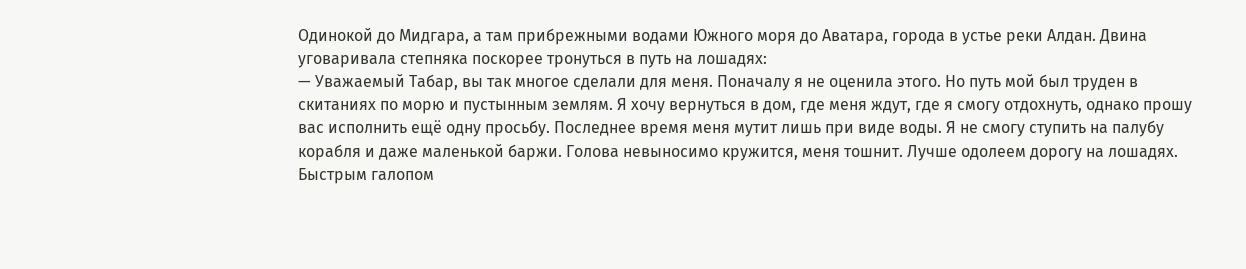Одинокой до Мидгара, а там прибрежными водами Южного моря до Аватара, города в устье реки Алдан. Двина уговаривала степняка поскорее тронуться в путь на лошадях:
— Уважаемый Табар, вы так многое сделали для меня. Поначалу я не оценила этого. Но путь мой был труден в скитаниях по морю и пустынным землям. Я хочу вернуться в дом, где меня ждут, где я смогу отдохнуть, однако прошу вас исполнить ещё одну просьбу. Последнее время меня мутит лишь при виде воды. Я не смогу ступить на палубу корабля и даже маленькой баржи. Голова невыносимо кружится, меня тошнит. Лучше одолеем дорогу на лошадях. Быстрым галопом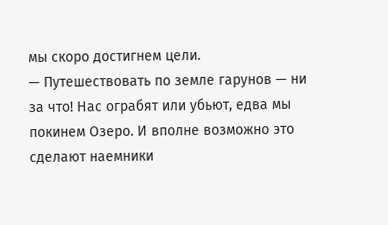мы скоро достигнем цели.
— Путешествовать по земле гарунов — ни за что! Нас ограбят или убьют, едва мы покинем Озеро. И вполне возможно это сделают наемники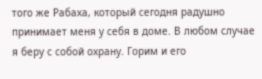того же Рабаха, который сегодня радушно принимает меня у себя в доме. В любом случае я беру с собой охрану. Горим и его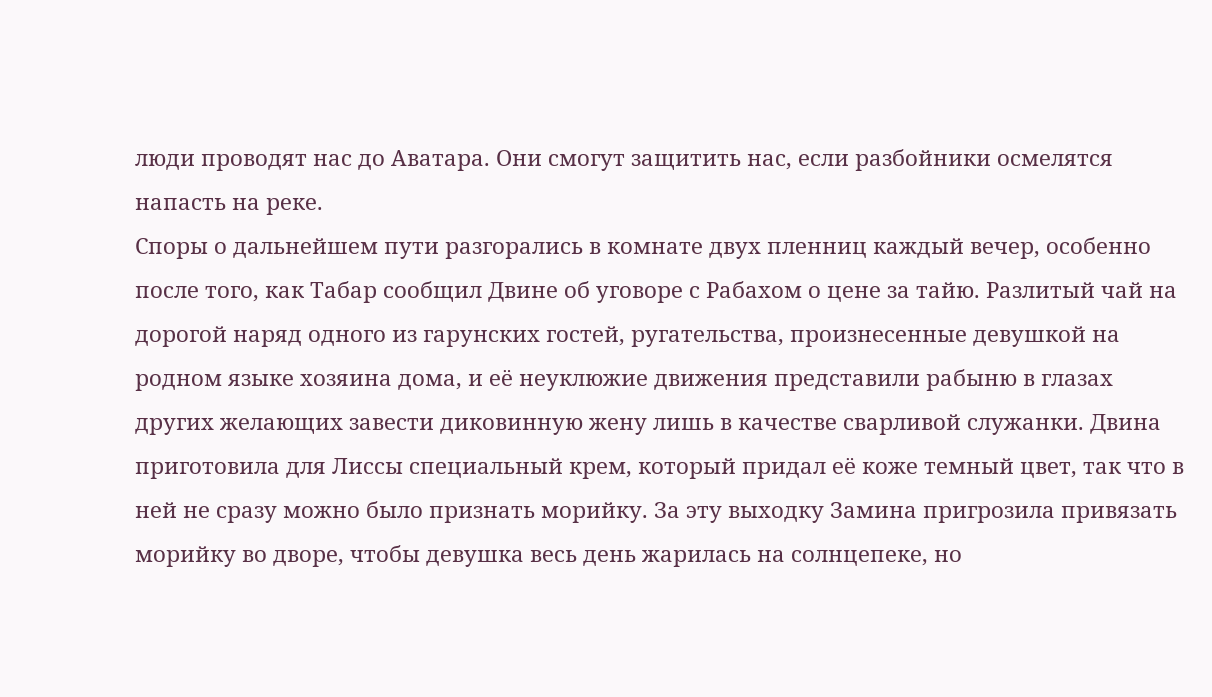люди проводят нас до Аватара. Они смогут защитить нас, если разбойники осмелятся напасть на реке.
Споры о дальнейшем пути разгорались в комнате двух пленниц каждый вечер, особенно после того, как Табар сообщил Двине об уговоре с Рабахом о цене за тайю. Разлитый чай на дорогой наряд одного из гарунских гостей, ругательства, произнесенные девушкой на родном языке хозяина дома, и её неуклюжие движения представили рабыню в глазах других желающих завести диковинную жену лишь в качестве сварливой служанки. Двина приготовила для Лиссы специальный крем, который придал её коже темный цвет, так что в ней не сразу можно было признать морийку. За эту выходку Замина пригрозила привязать морийку во дворе, чтобы девушка весь день жарилась на солнцепеке, но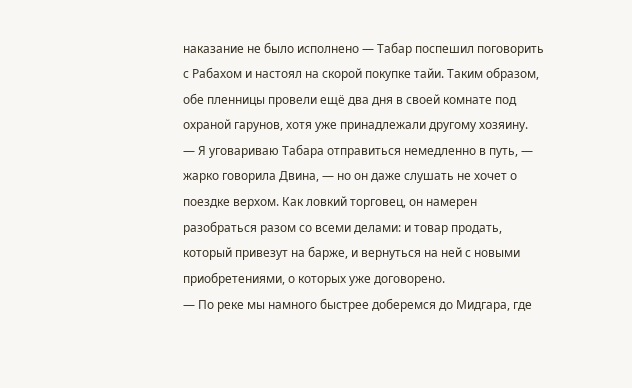наказание не было исполнено — Табар поспешил поговорить с Рабахом и настоял на скорой покупке тайи. Таким образом, обе пленницы провели ещё два дня в своей комнате под охраной гарунов, хотя уже принадлежали другому хозяину.
— Я уговариваю Табара отправиться немедленно в путь, — жарко говорила Двина, — но он даже слушать не хочет о поездке верхом. Как ловкий торговец, он намерен разобраться разом со всеми делами: и товар продать, который привезут на барже, и вернуться на ней с новыми приобретениями, о которых уже договорено.
— По реке мы намного быстрее доберемся до Мидгара, где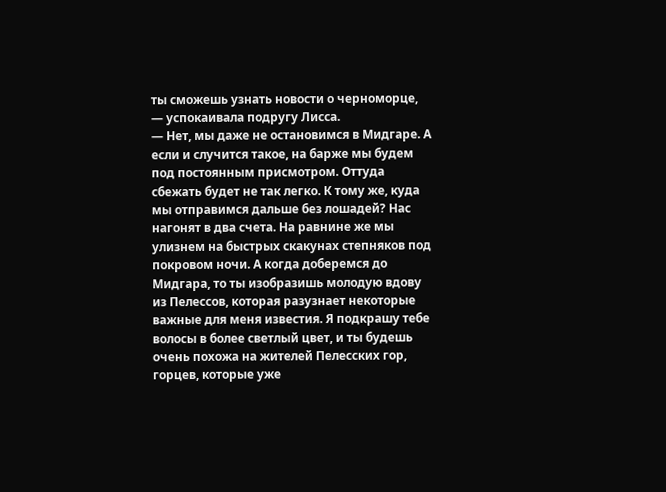ты сможешь узнать новости о черноморце, — успокаивала подругу Лисса.
— Нет, мы даже не остановимся в Мидгаре. А если и случится такое, на барже мы будем под постоянным присмотром. Оттуда сбежать будет не так легко. К тому же, куда мы отправимся дальше без лошадей? Нас нагонят в два счета. На равнине же мы улизнем на быстрых скакунах степняков под покровом ночи. А когда доберемся до Мидгара, то ты изобразишь молодую вдову из Пелессов, которая разузнает некоторые важные для меня известия. Я подкрашу тебе волосы в более светлый цвет, и ты будешь очень похожа на жителей Пелесских гор, горцев, которые уже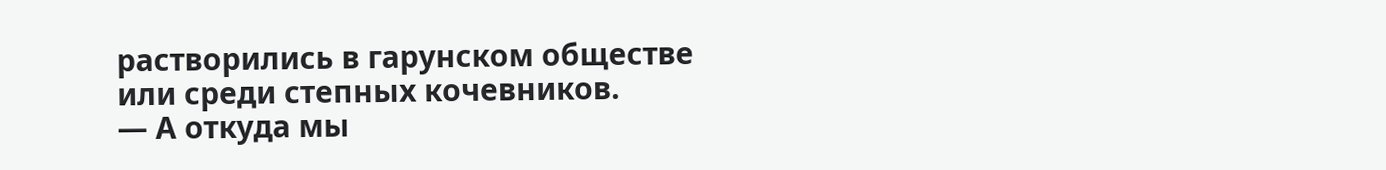растворились в гарунском обществе или среди степных кочевников.
— А откуда мы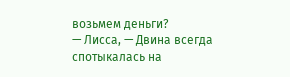возьмем деньги?
— Лисса, — Двина всегда спотыкалась на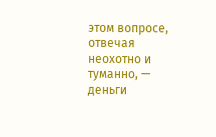этом вопросе, отвечая неохотно и туманно, — деньги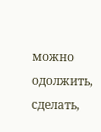можно одолжить, сделать,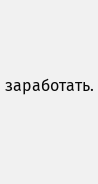заработать.